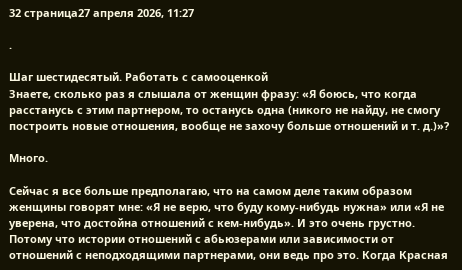32 страница27 апреля 2026, 11:27

.

Шаг шестидесятый. Работать с самооценкой
Знаете, сколько раз я слышала от женщин фразу: «Я боюсь, что когда расстанусь с этим партнером, то останусь одна (никого не найду, не смогу построить новые отношения, вообще не захочу больше отношений и т. д.)»?

Много.

Сейчас я все больше предполагаю, что на самом деле таким образом женщины говорят мне: «Я не верю, что буду кому-нибудь нужна» или «Я не уверена, что достойна отношений с кем-нибудь». И это очень грустно. Потому что истории отношений с абьюзерами или зависимости от отношений с неподходящими партнерами, они ведь про это. Когда Красная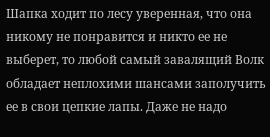Шапка ходит по лесу уверенная, что она никому не понравится и никто ее не выберет, то любой самый завалящий Волк обладает неплохими шансами заполучить ее в свои цепкие лапы. Даже не надо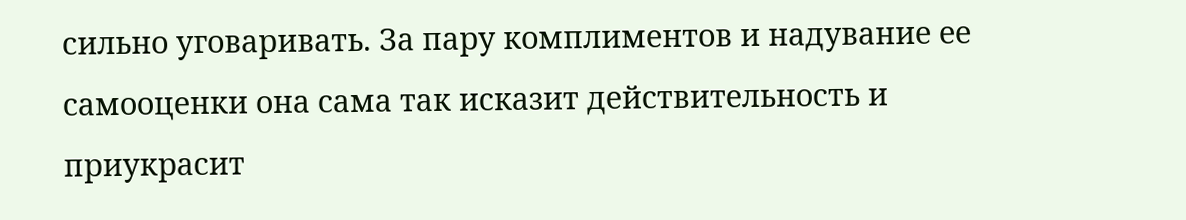сильно уговаривать. За пару комплиментов и надувание ее самооценки она сама так исказит действительность и приукрасит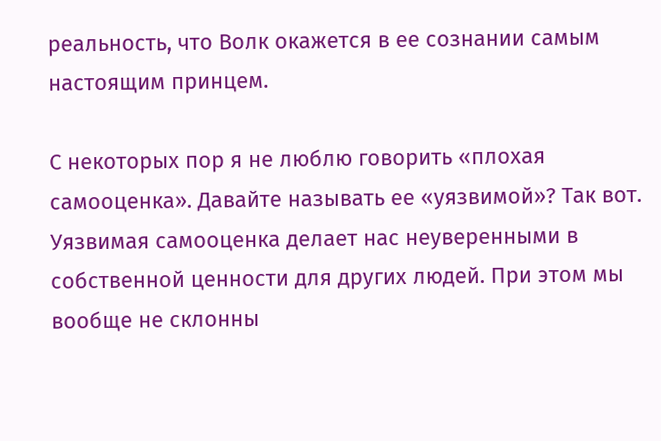реальность, что Волк окажется в ее сознании самым настоящим принцем.

С некоторых пор я не люблю говорить «плохая самооценка». Давайте называть ее «уязвимой»? Так вот. Уязвимая самооценка делает нас неуверенными в собственной ценности для других людей. При этом мы вообще не склонны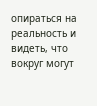опираться на реальность и видеть, что вокруг могут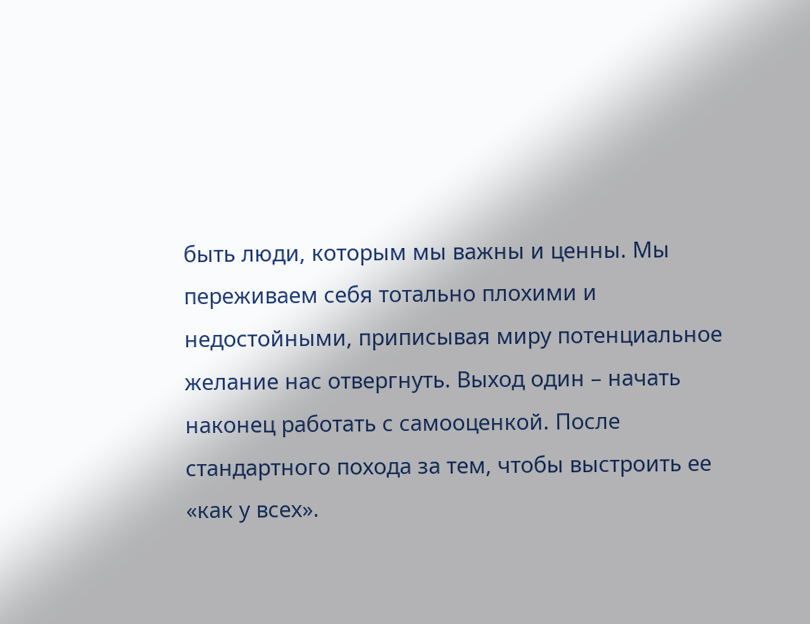быть люди, которым мы важны и ценны. Мы переживаем себя тотально плохими и недостойными, приписывая миру потенциальное желание нас отвергнуть. Выход один – начать наконец работать с самооценкой. После стандартного похода за тем, чтобы выстроить ее «как у всех».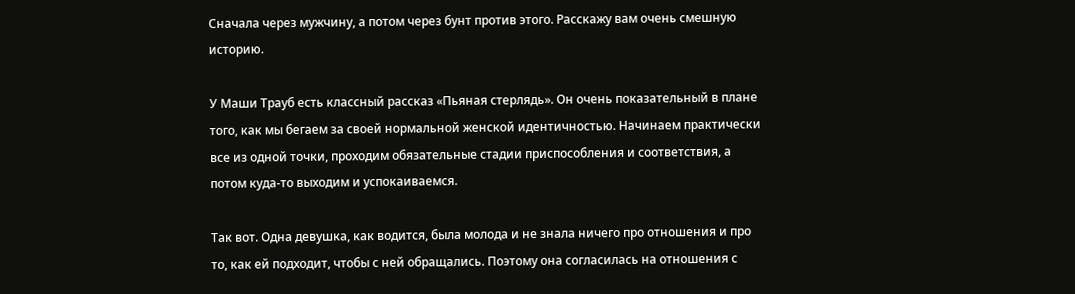Сначала через мужчину, а потом через бунт против этого. Расскажу вам очень смешную историю.

У Маши Трауб есть классный рассказ «Пьяная стерлядь». Он очень показательный в плане того, как мы бегаем за своей нормальной женской идентичностью. Начинаем практически все из одной точки, проходим обязательные стадии приспособления и соответствия, а потом куда-то выходим и успокаиваемся.

Так вот. Одна девушка, как водится, была молода и не знала ничего про отношения и про то, как ей подходит, чтобы с ней обращались. Поэтому она согласилась на отношения с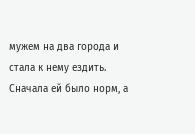мужем на два города и стала к нему ездить. Сначала ей было норм, а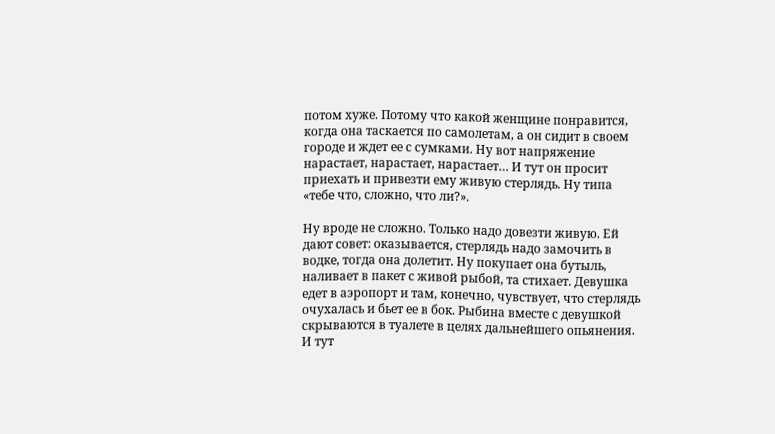потом хуже. Потому что какой женщине понравится, когда она таскается по самолетам, а он сидит в своем городе и ждет ее с сумками. Ну вот напряжение нарастает, нарастает, нарастает… И тут он просит приехать и привезти ему живую стерлядь. Ну типа «тебе что, сложно, что ли?».

Ну вроде не сложно. Только надо довезти живую. Ей дают совет: оказывается, стерлядь надо замочить в водке, тогда она долетит. Ну покупает она бутыль, наливает в пакет с живой рыбой, та стихает. Девушка едет в аэропорт и там, конечно, чувствует, что стерлядь очухалась и бьет ее в бок. Рыбина вместе с девушкой скрываются в туалете в целях дальнейшего опьянения. И тут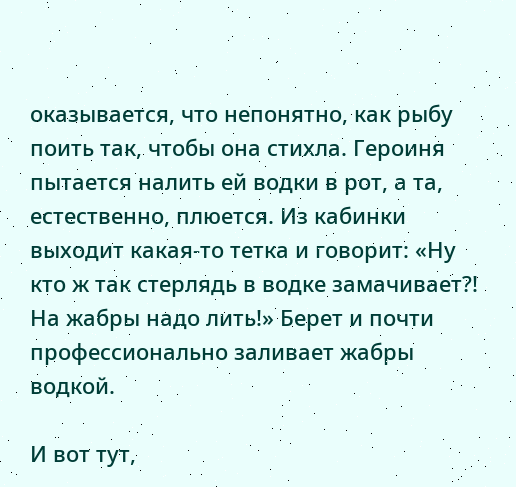оказывается, что непонятно, как рыбу поить так, чтобы она стихла. Героиня пытается налить ей водки в рот, а та, естественно, плюется. Из кабинки выходит какая-то тетка и говорит: «Ну кто ж так стерлядь в водке замачивает?! На жабры надо лить!» Берет и почти профессионально заливает жабры водкой.

И вот тут,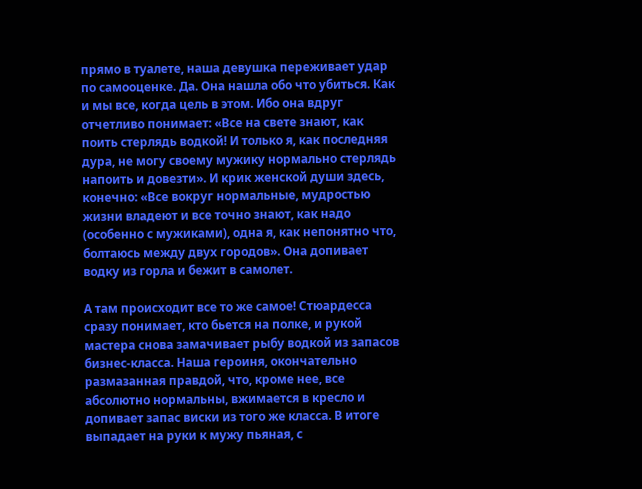прямо в туалете, наша девушка переживает удар по самооценке. Да. Она нашла обо что убиться. Как и мы все, когда цель в этом. Ибо она вдруг отчетливо понимает: «Все на свете знают, как поить стерлядь водкой! И только я, как последняя дура, не могу своему мужику нормально стерлядь напоить и довезти». И крик женской души здесь, конечно: «Все вокруг нормальные, мудростью жизни владеют и все точно знают, как надо (особенно с мужиками), одна я, как непонятно что, болтаюсь между двух городов». Она допивает водку из горла и бежит в самолет.

А там происходит все то же самое! Стюардесса сразу понимает, кто бьется на полке, и рукой мастера снова замачивает рыбу водкой из запасов бизнес-класса. Наша героиня, окончательно размазанная правдой, что, кроме нее, все абсолютно нормальны, вжимается в кресло и допивает запас виски из того же класса. В итоге выпадает на руки к мужу пьяная, с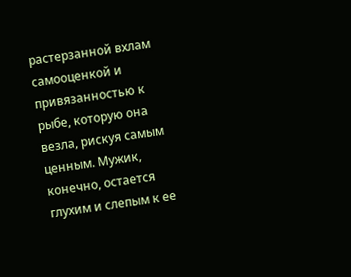растерзанной вхлам самооценкой и привязанностью к рыбе, которую она везла, рискуя самым ценным. Мужик, конечно, остается глухим и слепым к ее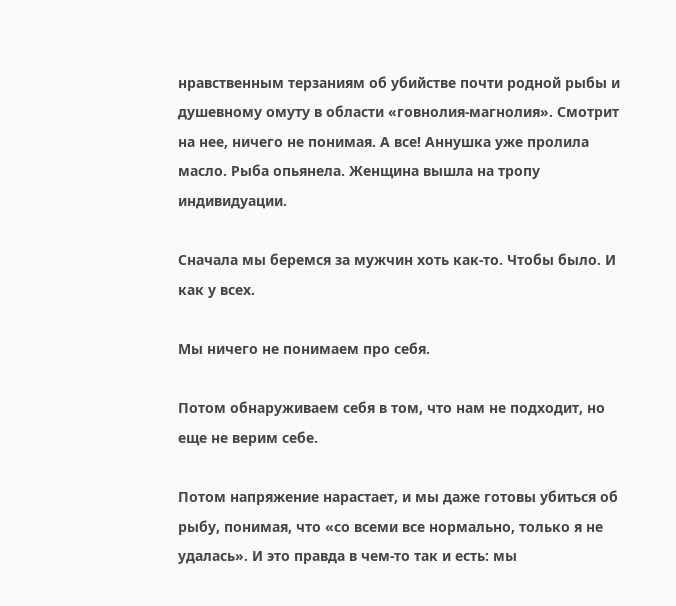нравственным терзаниям об убийстве почти родной рыбы и душевному омуту в области «говнолия-магнолия». Смотрит на нее, ничего не понимая. А все! Аннушка уже пролила масло. Рыба опьянела. Женщина вышла на тропу индивидуации.

Сначала мы беремся за мужчин хоть как-то. Чтобы было. И как у всех.

Мы ничего не понимаем про себя.

Потом обнаруживаем себя в том, что нам не подходит, но еще не верим себе.

Потом напряжение нарастает, и мы даже готовы убиться об рыбу, понимая, что «со всеми все нормально, только я не удалась». И это правда в чем-то так и есть: мы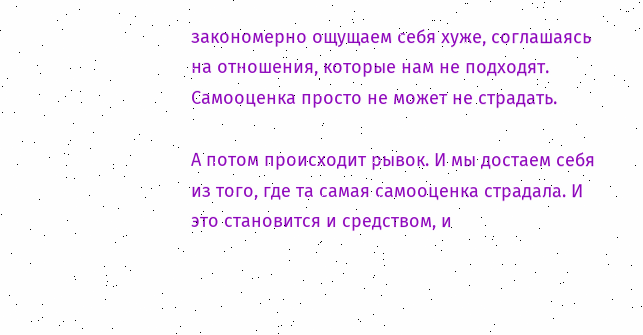закономерно ощущаем себя хуже, соглашаясь на отношения, которые нам не подходят. Самооценка просто не может не страдать.

А потом происходит рывок. И мы достаем себя из того, где та самая самооценка страдала. И это становится и средством, и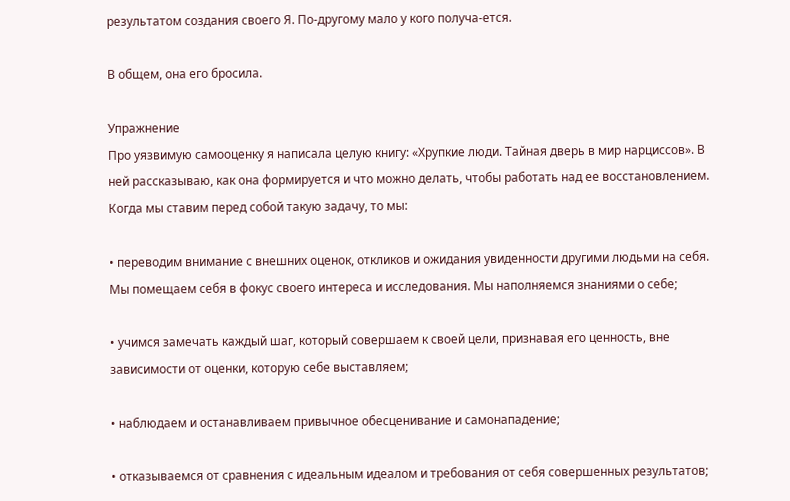результатом создания своего Я. По-другому мало у кого получа-ется.

В общем, она его бросила.

Упражнение
Про уязвимую самооценку я написала целую книгу: «Хрупкие люди. Тайная дверь в мир нарциссов». В ней рассказываю, как она формируется и что можно делать, чтобы работать над ее восстановлением. Когда мы ставим перед собой такую задачу, то мы:

• переводим внимание с внешних оценок, откликов и ожидания увиденности другими людьми на себя. Мы помещаем себя в фокус своего интереса и исследования. Мы наполняемся знаниями о себе;

• учимся замечать каждый шаг, который совершаем к своей цели, признавая его ценность, вне зависимости от оценки, которую себе выставляем;

• наблюдаем и останавливаем привычное обесценивание и самонападение;

• отказываемся от сравнения с идеальным идеалом и требования от себя совершенных результатов;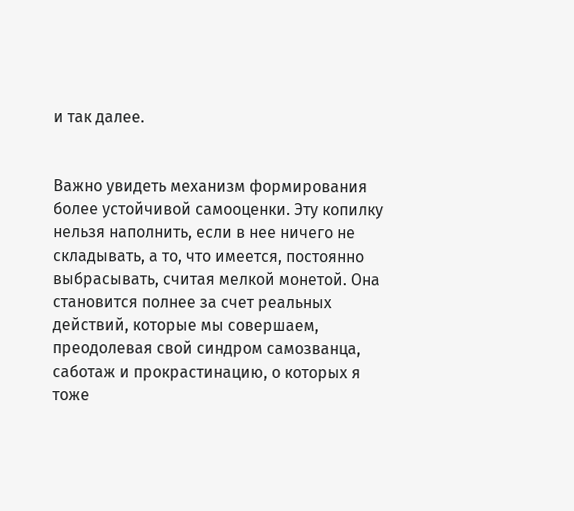и так далее.


Важно увидеть механизм формирования более устойчивой самооценки. Эту копилку нельзя наполнить, если в нее ничего не складывать, а то, что имеется, постоянно выбрасывать, считая мелкой монетой. Она становится полнее за счет реальных действий, которые мы совершаем, преодолевая свой синдром самозванца, саботаж и прокрастинацию, о которых я тоже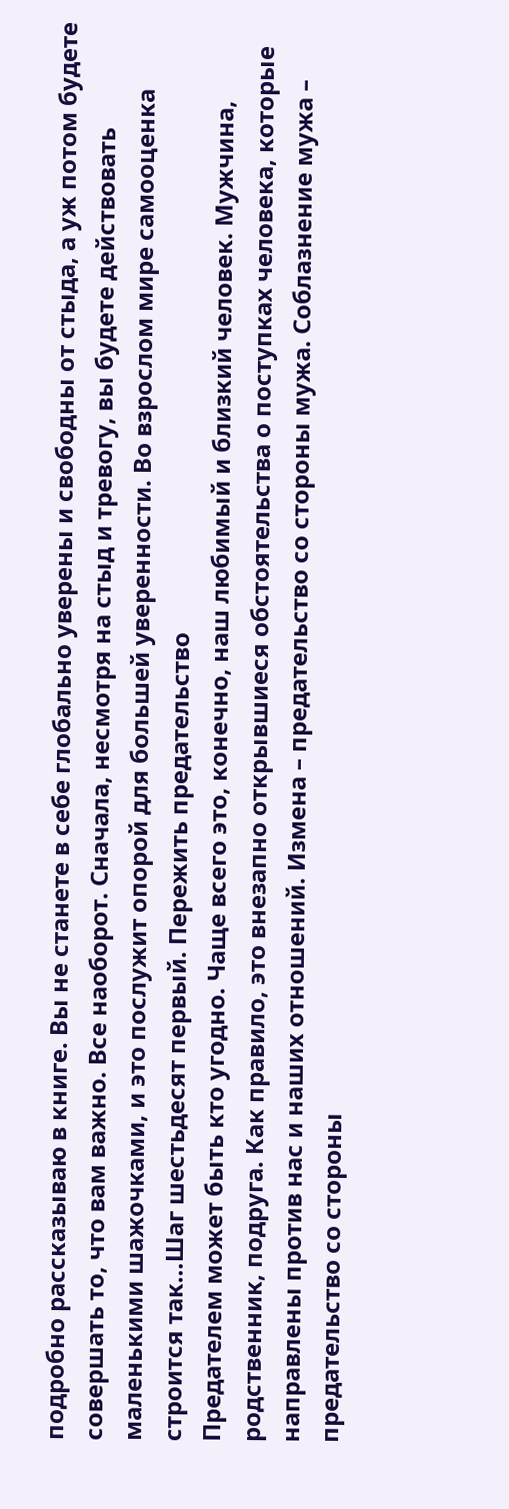подробно рассказываю в книге. Вы не станете в себе глобально уверены и свободны от стыда, а уж потом будете совершать то, что вам важно. Все наоборот. Сначала, несмотря на стыд и тревогу, вы будете действовать маленькими шажочками, и это послужит опорой для большей уверенности. Во взрослом мире самооценка строится так…Шаг шестьдесят первый. Пережить предательство
Предателем может быть кто угодно. Чаще всего это, конечно, наш любимый и близкий человек. Мужчина, родственник, подруга. Как правило, это внезапно открывшиеся обстоятельства о поступках человека, которые направлены против нас и наших отношений. Измена – предательство со стороны мужа. Соблазнение мужа – предательство со стороны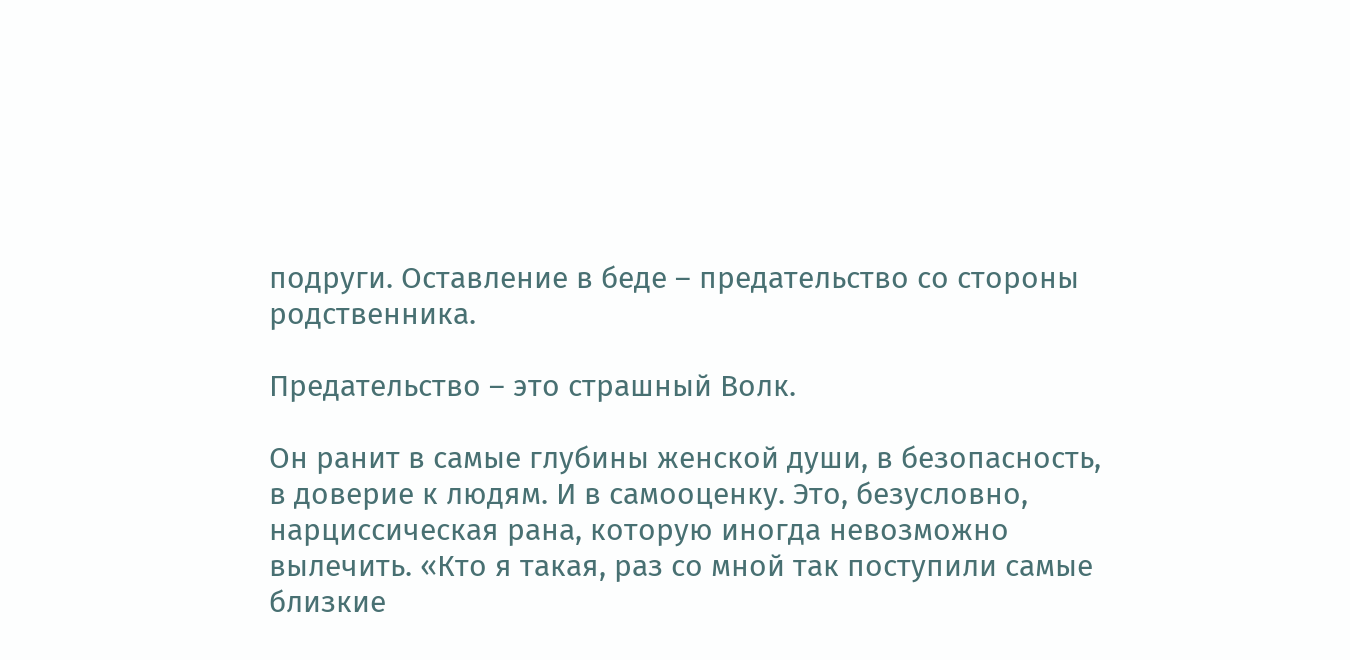подруги. Оставление в беде – предательство со стороны родственника.

Предательство – это страшный Волк.

Он ранит в самые глубины женской души, в безопасность, в доверие к людям. И в самооценку. Это, безусловно, нарциссическая рана, которую иногда невозможно вылечить. «Кто я такая, раз со мной так поступили самые близкие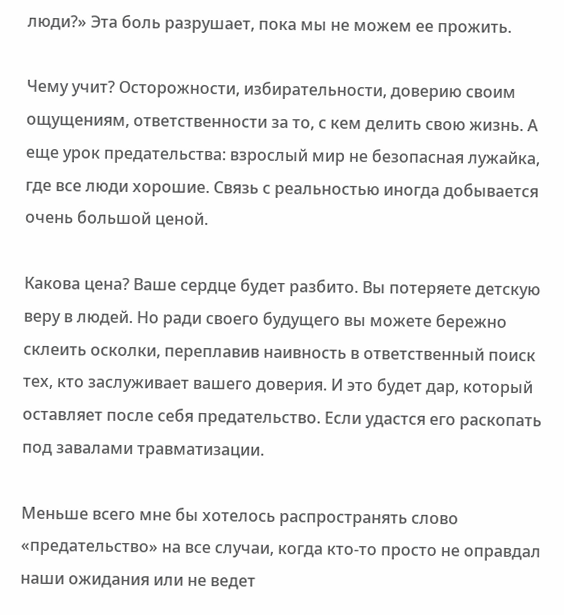люди?» Эта боль разрушает, пока мы не можем ее прожить.

Чему учит? Осторожности, избирательности, доверию своим ощущениям, ответственности за то, с кем делить свою жизнь. А еще урок предательства: взрослый мир не безопасная лужайка, где все люди хорошие. Связь с реальностью иногда добывается очень большой ценой.

Какова цена? Ваше сердце будет разбито. Вы потеряете детскую веру в людей. Но ради своего будущего вы можете бережно склеить осколки, переплавив наивность в ответственный поиск тех, кто заслуживает вашего доверия. И это будет дар, который оставляет после себя предательство. Если удастся его раскопать под завалами травматизации.

Меньше всего мне бы хотелось распространять слово «предательство» на все случаи, когда кто-то просто не оправдал наши ожидания или не ведет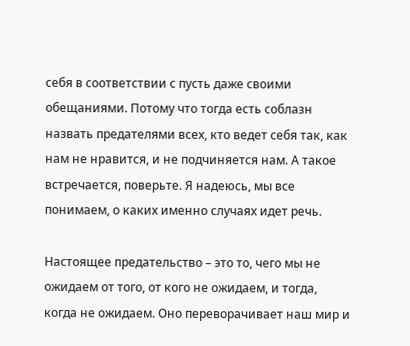себя в соответствии с пусть даже своими обещаниями. Потому что тогда есть соблазн назвать предателями всех, кто ведет себя так, как нам не нравится, и не подчиняется нам. А такое встречается, поверьте. Я надеюсь, мы все понимаем, о каких именно случаях идет речь.

Настоящее предательство – это то, чего мы не ожидаем от того, от кого не ожидаем, и тогда, когда не ожидаем. Оно переворачивает наш мир и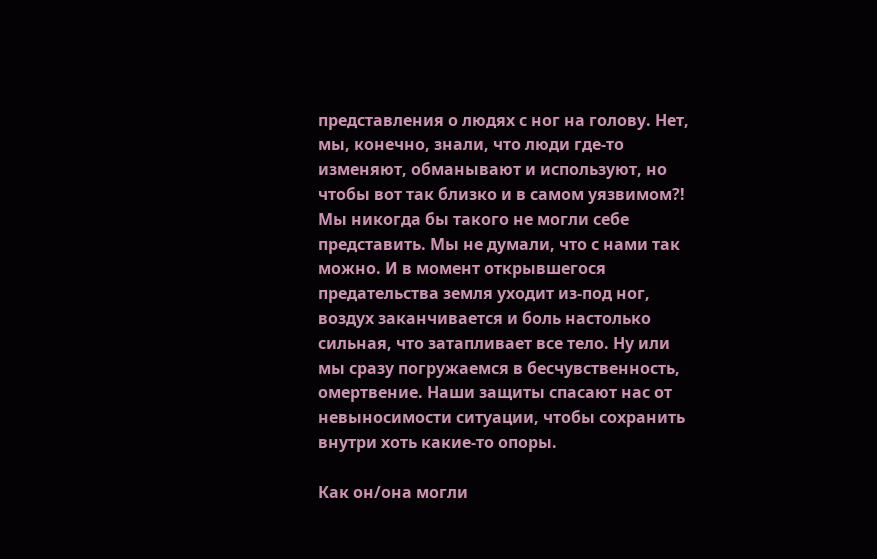представления о людях с ног на голову. Нет, мы, конечно, знали, что люди где-то изменяют, обманывают и используют, но чтобы вот так близко и в самом уязвимом?! Мы никогда бы такого не могли себе представить. Мы не думали, что с нами так можно. И в момент открывшегося предательства земля уходит из-под ног, воздух заканчивается и боль настолько сильная, что затапливает все тело. Ну или мы сразу погружаемся в бесчувственность, омертвение. Наши защиты спасают нас от невыносимости ситуации, чтобы сохранить внутри хоть какие-то опоры.

Как он/она могли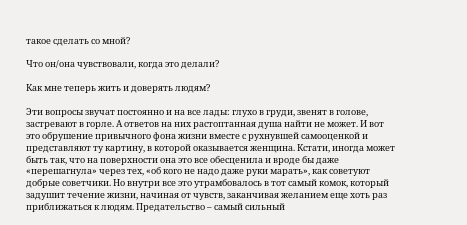такое сделать со мной?

Что он/она чувствовали, когда это делали?

Как мне теперь жить и доверять людям?

Эти вопросы звучат постоянно и на все лады: глухо в груди, звенят в голове, застревают в горле. А ответов на них растоптанная душа найти не может. И вот это обрушение привычного фона жизни вместе с рухнувшей самооценкой и представляют ту картину, в которой оказывается женщина. Кстати, иногда может быть так, что на поверхности она это все обесценила и вроде бы даже «перешагнула» через тех, «об кого не надо даже руки марать», как советуют добрые советчики. Но внутри все это утрамбовалось в тот самый комок, который задушит течение жизни, начиная от чувств, заканчивая желанием еще хоть раз приближаться к людям. Предательство – самый сильный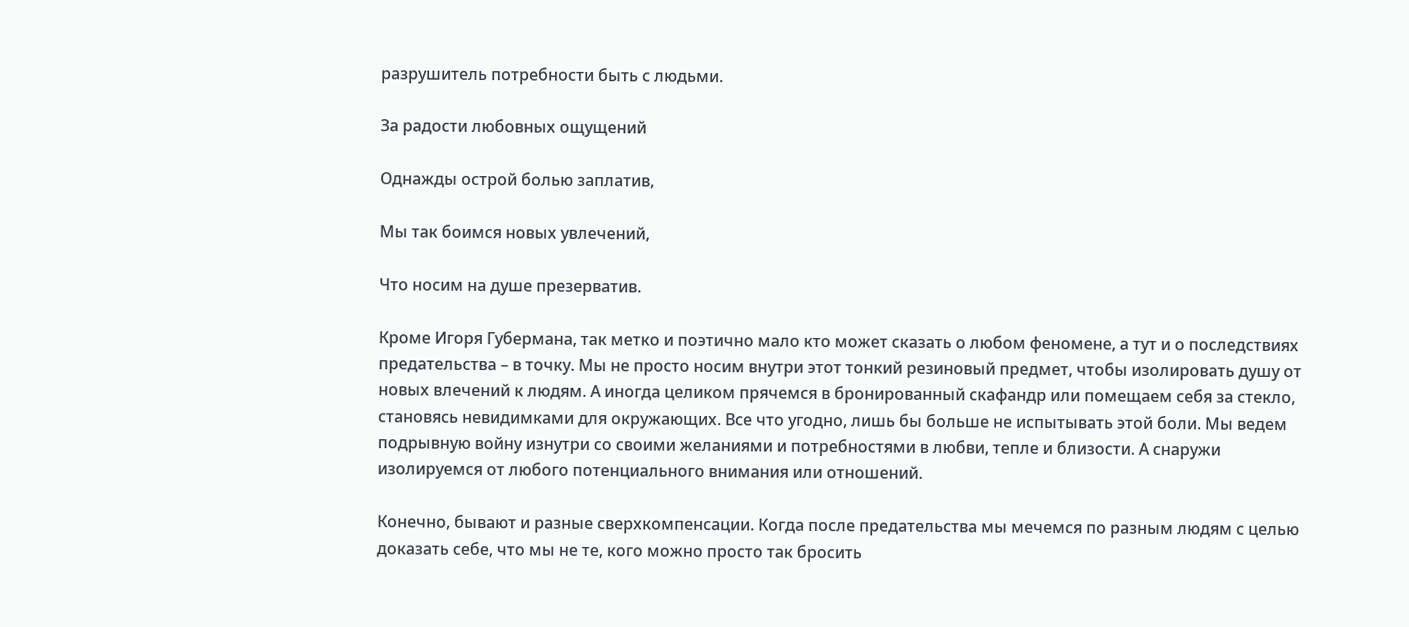разрушитель потребности быть с людьми.

За радости любовных ощущений

Однажды острой болью заплатив,

Мы так боимся новых увлечений,

Что носим на душе презерватив.

Кроме Игоря Губермана, так метко и поэтично мало кто может сказать о любом феномене, а тут и о последствиях предательства – в точку. Мы не просто носим внутри этот тонкий резиновый предмет, чтобы изолировать душу от новых влечений к людям. А иногда целиком прячемся в бронированный скафандр или помещаем себя за стекло, становясь невидимками для окружающих. Все что угодно, лишь бы больше не испытывать этой боли. Мы ведем подрывную войну изнутри со своими желаниями и потребностями в любви, тепле и близости. А снаружи изолируемся от любого потенциального внимания или отношений.

Конечно, бывают и разные сверхкомпенсации. Когда после предательства мы мечемся по разным людям с целью доказать себе, что мы не те, кого можно просто так бросить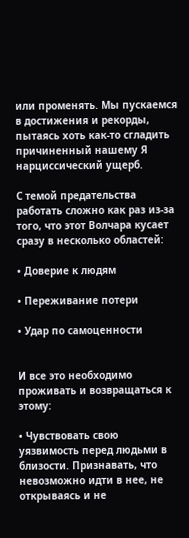или променять. Мы пускаемся в достижения и рекорды, пытаясь хоть как-то сгладить причиненный нашему Я нарциссический ущерб.

С темой предательства работать сложно как раз из-за того, что этот Волчара кусает сразу в несколько областей:

• Доверие к людям

• Переживание потери

• Удар по самоценности


И все это необходимо проживать и возвращаться к этому:

• Чувствовать свою уязвимость перед людьми в близости. Признавать, что невозможно идти в нее, не открываясь и не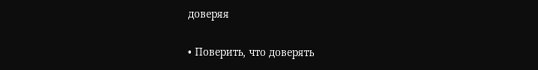доверяя

• Поверить, что доверять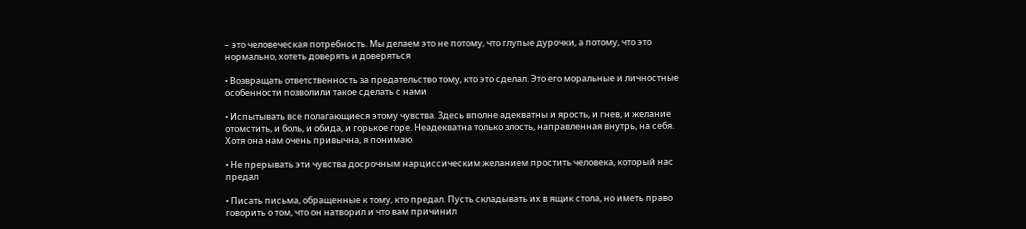– это человеческая потребность. Мы делаем это не потому, что глупые дурочки, а потому, что это нормально, хотеть доверять и доверяться

• Возвращать ответственность за предательство тому, кто это сделал. Это его моральные и личностные особенности позволили такое сделать с нами

• Испытывать все полагающиеся этому чувства. Здесь вполне адекватны и ярость, и гнев, и желание отомстить, и боль, и обида, и горькое горе. Неадекватна только злость, направленная внутрь, на себя. Хотя она нам очень привычна, я понимаю

• Не прерывать эти чувства досрочным нарциссическим желанием простить человека, который нас предал

• Писать письма, обращенные к тому, кто предал. Пусть складывать их в ящик стола, но иметь право говорить о том, что он натворил и что вам причинил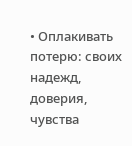• Оплакивать потерю: своих надежд, доверия, чувства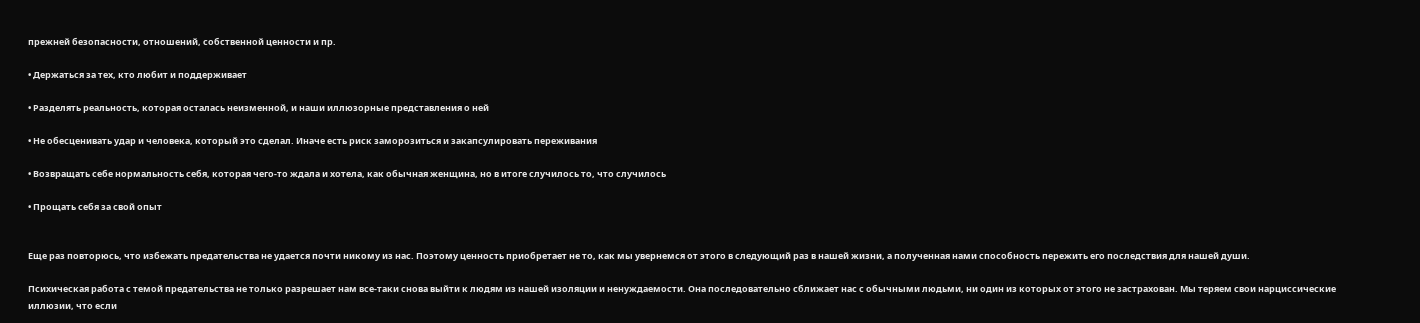прежней безопасности, отношений, собственной ценности и пр.

• Держаться за тех, кто любит и поддерживает

• Разделять реальность, которая осталась неизменной, и наши иллюзорные представления о ней

• Не обесценивать удар и человека, который это сделал. Иначе есть риск заморозиться и закапсулировать переживания

• Возвращать себе нормальность себя, которая чего-то ждала и хотела, как обычная женщина, но в итоге случилось то, что случилось

• Прощать себя за свой опыт


Еще раз повторюсь, что избежать предательства не удается почти никому из нас. Поэтому ценность приобретает не то, как мы увернемся от этого в следующий раз в нашей жизни, а полученная нами способность пережить его последствия для нашей души.

Психическая работа с темой предательства не только разрешает нам все-таки снова выйти к людям из нашей изоляции и ненуждаемости. Она последовательно сближает нас с обычными людьми, ни один из которых от этого не застрахован. Мы теряем свои нарциссические иллюзии, что если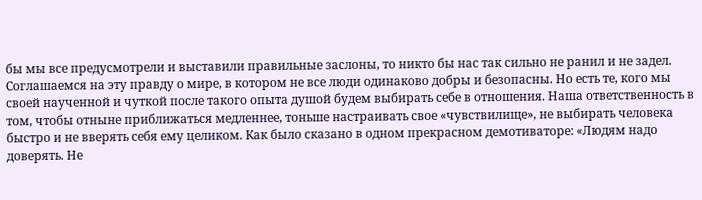бы мы все предусмотрели и выставили правильные заслоны, то никто бы нас так сильно не ранил и не задел. Соглашаемся на эту правду о мире, в котором не все люди одинаково добры и безопасны. Но есть те, кого мы своей наученной и чуткой после такого опыта душой будем выбирать себе в отношения. Наша ответственность в том, чтобы отныне приближаться медленнее, тоньше настраивать свое «чувствилище», не выбирать человека быстро и не вверять себя ему целиком. Как было сказано в одном прекрасном демотиваторе: «Людям надо доверять. Не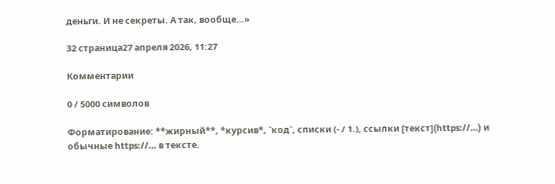деньги. И не секреты. А так, вообще…»

32 страница27 апреля 2026, 11:27

Комментарии

0 / 5000 символов

Форматирование: **жирный**, *курсив*, `код`, списки (- / 1.), ссылки [текст](https://…) и обычные https://… в тексте.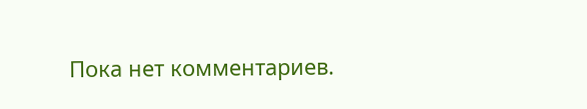Пока нет комментариев.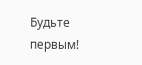Будьте первым!